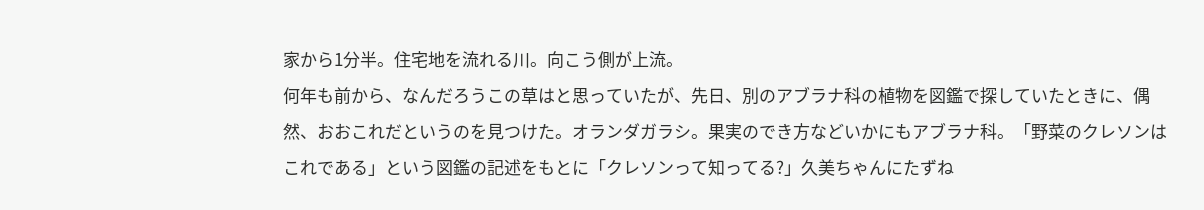家から1分半。住宅地を流れる川。向こう側が上流。
何年も前から、なんだろうこの草はと思っていたが、先日、別のアブラナ科の植物を図鑑で探していたときに、偶然、おおこれだというのを見つけた。オランダガラシ。果実のでき方などいかにもアブラナ科。「野菜のクレソンはこれである」という図鑑の記述をもとに「クレソンって知ってる?」久美ちゃんにたずね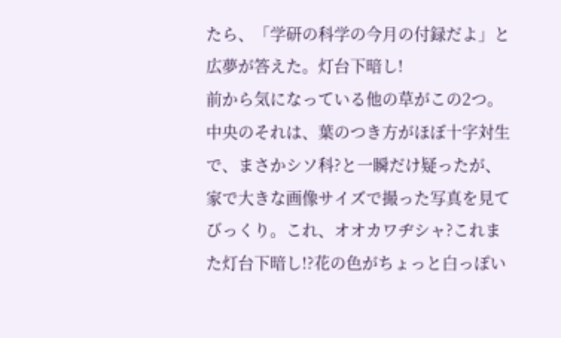たら、「学研の科学の今月の付録だよ」と広夢が答えた。灯台下暗し!
前から気になっている他の草がこの2つ。中央のそれは、葉のつき方がほぼ十字対生で、まさかシソ科?と一瞬だけ疑ったが、家で大きな画像サイズで撮った写真を見てびっくり。これ、オオカワヂシャ?これまた灯台下暗し!?花の色がちょっと白っぽい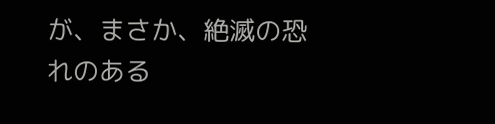が、まさか、絶滅の恐れのある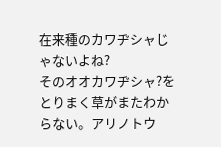在来種のカワヂシャじゃないよね?
そのオオカワヂシャ?をとりまく草がまたわからない。アリノトウ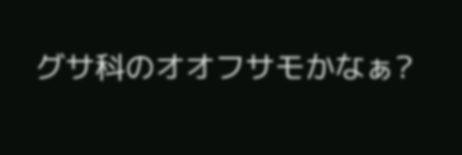グサ科のオオフサモかなぁ?